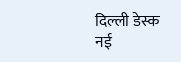दिल्ली डेस्क
नई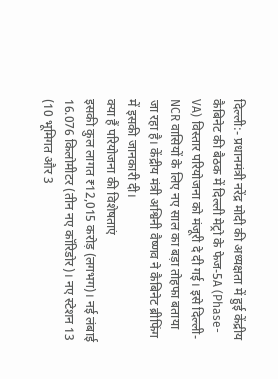दिल्ली:- प्रधानमंत्री नरेंद्र मोदी की अध्यक्षता में हुई केंद्रीय कैबिनेट की बैठक में दिल्ली मेट्रो के फेज-5A (Phase-VA) विस्तार परियोजना को मंजूरी दे दी गई। इसे दिल्ली-NCR वासियों के लिए नए साल का बड़ा तोहफा बताया जा रहा है। केंद्रीय मंत्री अश्विनी वैष्णव ने कैबिनेट ब्रीफिंग में इसकी जानकारी दी।
क्या हैं परियोजना की विशेषताएं
इसकी कुल लागत ₹12,015 करोड़ (लगभग)। नई लंबाई 16.076 किलोमीटर (तीन नए कॉरिडोर)। नए स्टेशन 13 (10 भूमिगत और 3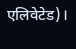एलिवेटेड)।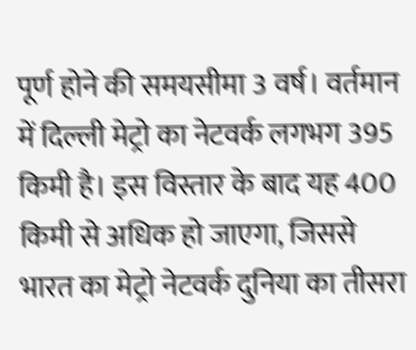पूर्ण होने की समयसीमा 3 वर्ष। वर्तमान में दिल्ली मेट्रो का नेटवर्क लगभग 395 किमी है। इस विस्तार के बाद यह 400 किमी से अधिक हो जाएगा, जिससे भारत का मेट्रो नेटवर्क दुनिया का तीसरा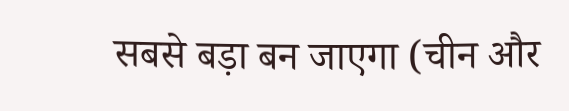सबसे बड़ा बन जाएगा (चीन और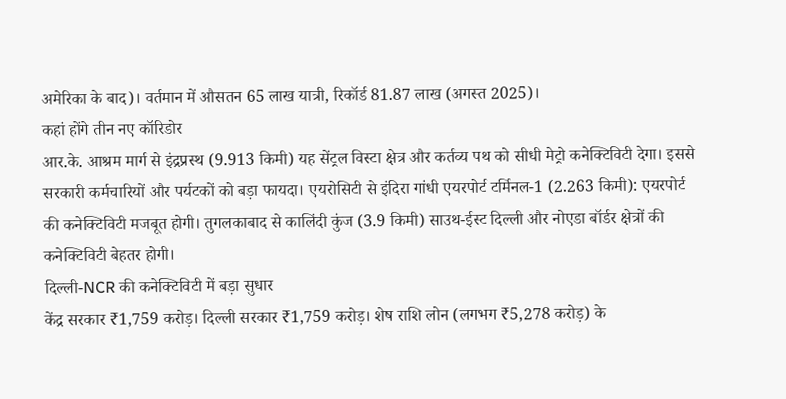अमेरिका के बाद)। वर्तमान में औसतन 65 लाख यात्री, रिकॉर्ड 81.87 लाख (अगस्त 2025)।
कहां होंगे तीन नए कॉरिडोर
आर.के. आश्रम मार्ग से इंद्रप्रस्थ (9.913 किमी) यह सेंट्रल विस्टा क्षेत्र और कर्तव्य पथ को सीधी मेट्रो कनेक्टिविटी देगा। इससे सरकारी कर्मचारियों और पर्यटकों को बड़ा फायदा। एयरोसिटी से इंदिरा गांधी एयरपोर्ट टर्मिनल-1 (2.263 किमी): एयरपोर्ट की कनेक्टिविटी मजबूत होगी। तुगलकाबाद से कालिंदी कुंज (3.9 किमी) साउथ-ईस्ट दिल्ली और नोएडा बॉर्डर क्षेत्रों की कनेक्टिविटी बेहतर होगी।
दिल्ली-NCR की कनेक्टिविटी में बड़ा सुधार
केंद्र सरकार ₹1,759 करोड़। दिल्ली सरकार ₹1,759 करोड़। शेष राशि लोन (लगभग ₹5,278 करोड़) के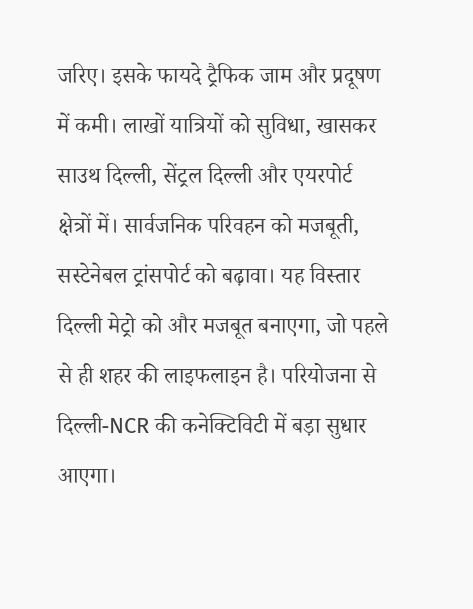जरिए। इसके फायदे ट्रैफिक जाम और प्रदूषण में कमी। लाखों यात्रियों को सुविधा, खासकर साउथ दिल्ली, सेंट्रल दिल्ली और एयरपोर्ट क्षेत्रों में। सार्वजनिक परिवहन को मजबूती, सस्टेनेबल ट्रांसपोर्ट को बढ़ावा। यह विस्तार दिल्ली मेट्रो को और मजबूत बनाएगा, जो पहले से ही शहर की लाइफलाइन है। परियोजना से दिल्ली-NCR की कनेक्टिविटी में बड़ा सुधार आएगा।